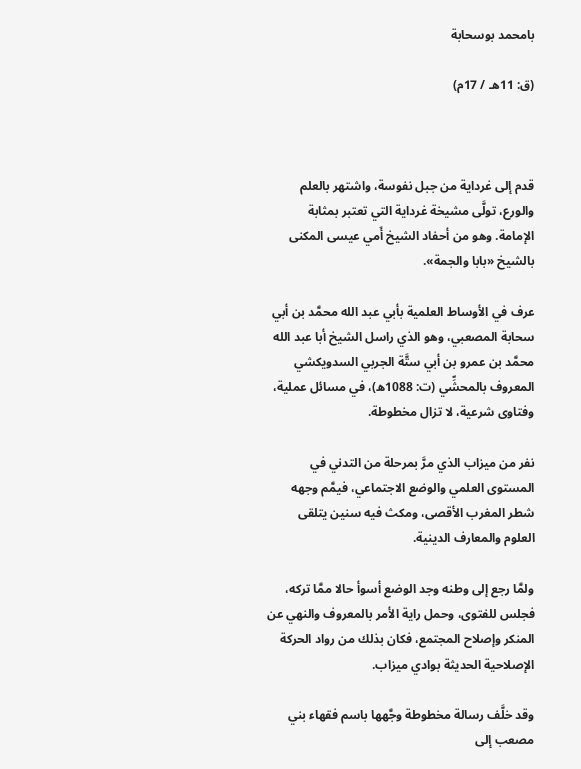بامحمد بوسحابة

(ق: 11هـ / 17م)



قدم إلى غرداية من جبل نفوسة، واشتهر بالعلم والورع، تولَّى مشيخة غرداية التي تعتبر بمثابة الإمامة. وهو من أحفاد الشيخ أَمي عيسى المكنى بالشيخ «بابا والجمة».

عرف في الأوساط العلمية بأبي عبد الله محمَّد بن أبي سحابة المصعبي، وهو الذي راسل الشيخ أبا عبد الله محمَّد بن عمرو بن أبي ستَّة الجربي السدويكشي المعروف بالمحشِّي (ت: 1088ه)، في مسائل عملية، وفتاوى شرعية، لا تزال مخطوطة.

نفر من ميزاب الذي مرَّ بمرحلة من التدني في المستوى العلمي والوضع الاجتماعي، فيمَّم وجهه شطر المغرب الأقصى، ومكث فيه سنين يتلقى العلوم والمعارف الدينية.

ولمَّا رجع إلى وطنه وجد الوضع أسوأ حالا ممَّا تركه، فجلس للفتوى، وحمل راية الأمر بالمعروف والنهي عن المنكر وإصلاح المجتمع، فكان بذلك من رواد الحركة الإصلاحية الحديثة بوادي ميزاب.

وقد خلَّف رسالة مخطوطة وجَّهها باسم فقهاء بني مصعب إلى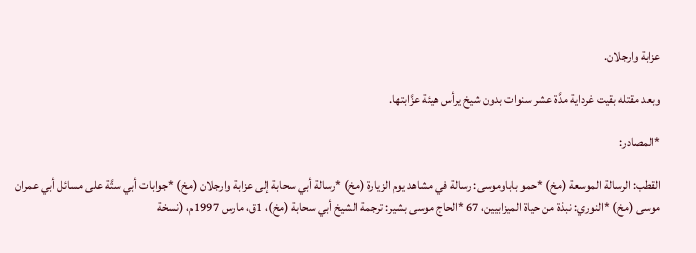عزابة وارجلان.

وبعد مقتله بقيت غرداية مدَّة عشر سنوات بدون شيخ يرأس هيئة عزَّابتها.

*المصادر:

القطب: الرسالة الموسعة (مخ) *حمو باباوموسى: رسالة في مشاهد يوم الزيارة (مخ) *رسالة أبي سحابة إلى عزابة وارجلان (مخ) *جوابات أبي ستَّة على مسائل أبي عمران موسى (مخ) *النوري: نبذة من حياة الميزابيين، 67 *الحاج موسى بشير: ترجمة الشيخ أبي سحابة (مخ)، 1ق، مارس 1997م، (نسخة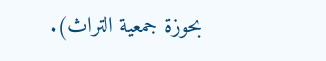بحوزة جمعية التراث).